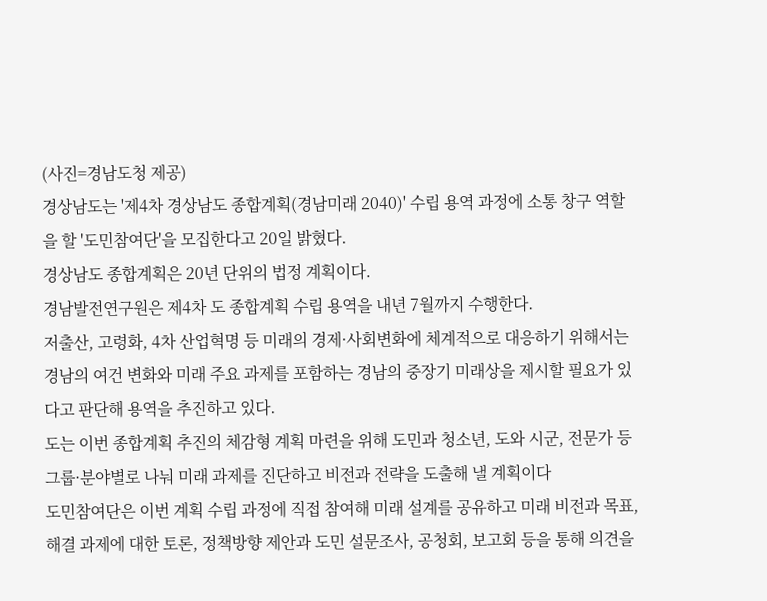(사진=경남도청 제공)
경상남도는 '제4차 경상남도 종합계획(경남미래 2040)' 수립 용역 과정에 소통 창구 역할을 할 '도민참여단'을 모집한다고 20일 밝혔다.
경상남도 종합계획은 20년 단위의 법정 계획이다.
경남발전연구원은 제4차 도 종합계획 수립 용역을 내년 7월까지 수행한다.
저출산, 고령화, 4차 산업혁명 등 미래의 경제·사회변화에 체계적으로 대응하기 위해서는 경남의 여건 변화와 미래 주요 과제를 포함하는 경남의 중장기 미래상을 제시할 필요가 있다고 판단해 용역을 추진하고 있다.
도는 이번 종합계획 추진의 체감형 계획 마련을 위해 도민과 청소년, 도와 시군, 전문가 등 그룹·분야별로 나눠 미래 과제를 진단하고 비전과 전략을 도출해 낼 계획이다
도민참여단은 이번 계획 수립 과정에 직접 참여해 미래 설계를 공유하고 미래 비전과 목표, 해결 과제에 대한 토론, 정책방향 제안과 도민 설문조사, 공청회, 보고회 등을 통해 의견을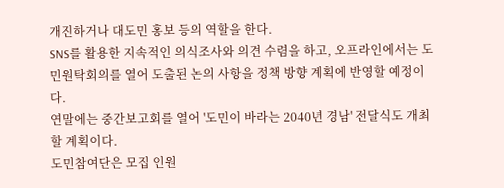개진하거나 대도민 홍보 등의 역할을 한다.
SNS를 활용한 지속적인 의식조사와 의견 수렴을 하고, 오프라인에서는 도민원탁회의를 열어 도출된 논의 사항을 정책 방향 계획에 반영할 예정이다.
연말에는 중간보고회를 열어 '도민이 바라는 2040년 경남' 전달식도 개최할 계획이다.
도민참여단은 모집 인원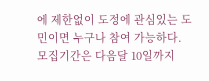에 제한없이 도정에 관심있는 도민이면 누구나 참여 가능하다.
모집기간은 다음달 10일까지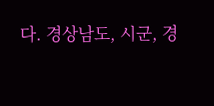다. 경상남도, 시군, 경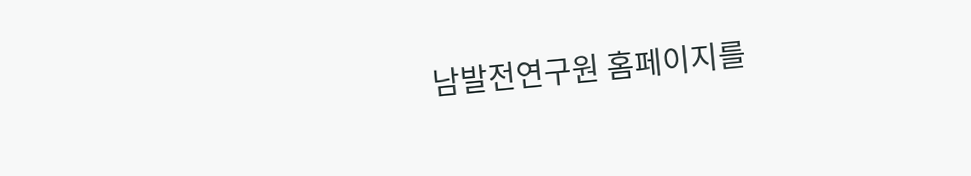남발전연구원 홈페이지를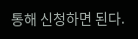통해 신청하면 된다.